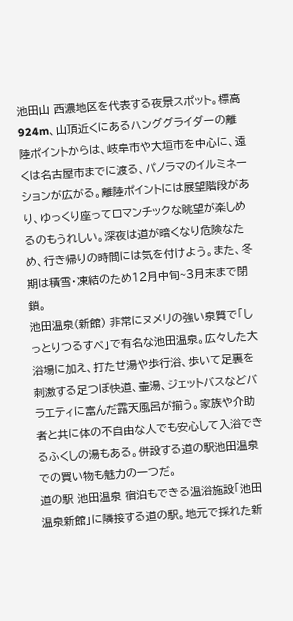池田山 西濃地区を代表する夜景スポット。標高924m、山頂近くにあるハンググライダーの離陸ポイントからは、岐阜市や大垣市を中心に、遠くは名古屋市までに渡る、パノラマのイルミネーションが広がる。離陸ポイントには展望階段があり、ゆっくり座ってロマンチックな眺望が楽しめるのもうれしい。深夜は道が暗くなり危険なため、行き帰りの時間には気を付けよう。また、冬期は積雪・凍結のため12月中旬~3月末まで閉鎖。
池田温泉(新館) 非常にヌメリの強い泉質で「しっとりつるすべ」で有名な池田温泉。広々した大浴場に加え、打たせ湯や歩行浴、歩いて足裏を刺激する足つぼ快道、壷湯、ジェットバスなどバラエティに富んだ露天風呂が揃う。家族や介助者と共に体の不自由な人でも安心して入浴できるふくしの湯もある。併設する道の駅池田温泉での買い物も魅力の一つだ。
道の駅 池田温泉 宿泊もできる温浴施設「池田温泉新館」に隣接する道の駅。地元で採れた新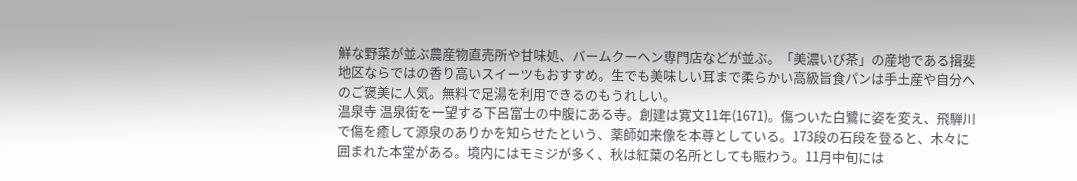鮮な野菜が並ぶ農産物直売所や甘味処、バームクーヘン専門店などが並ぶ。「美濃いび茶」の産地である揖斐地区ならではの香り高いスイーツもおすすめ。生でも美味しい耳まで柔らかい高級旨食パンは手土産や自分へのご褒美に人気。無料で足湯を利用できるのもうれしい。
温泉寺 温泉街を一望する下呂富士の中腹にある寺。創建は寛文11年(1671)。傷ついた白鷺に姿を変え、飛騨川で傷を癒して源泉のありかを知らせたという、薬師如来像を本尊としている。173段の石段を登ると、木々に囲まれた本堂がある。境内にはモミジが多く、秋は紅葉の名所としても賑わう。11月中旬には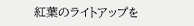紅葉のライトアップを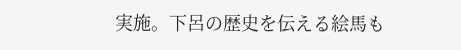実施。下呂の歴史を伝える絵馬も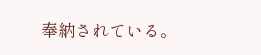奉納されている。